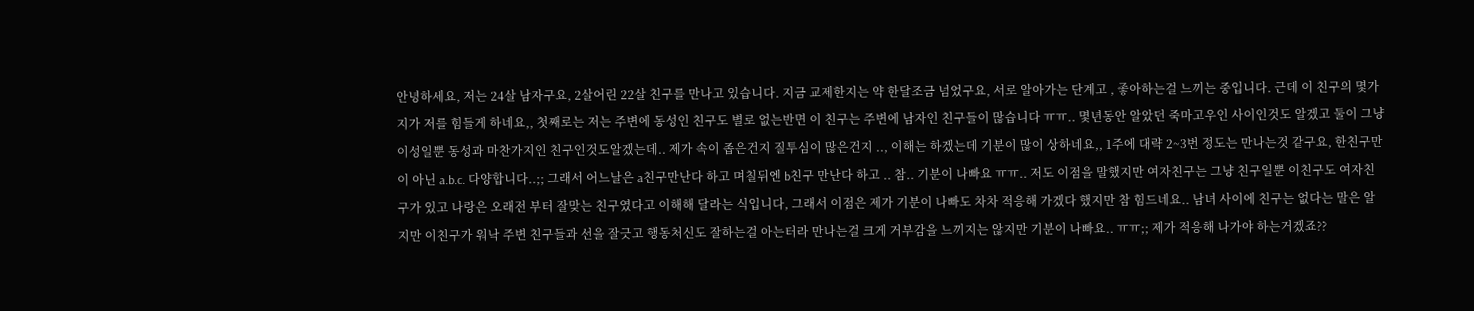안녕하세요, 저는 24살 남자구요, 2살어린 22살 친구를 만나고 있습니다. 지금 교제한지는 약 한달조금 넘었구요, 서로 알아가는 단계고 , 좋아하는걸 느끼는 중입니다. 근데 이 친구의 몇가지가 저를 힘들게 하네요,, 첫째로는 저는 주변에 동성인 친구도 별로 없는반면 이 친구는 주변에 남자인 친구들이 많습니다 ㅠㅠ.. 몇년동안 알았던 죽마고우인 사이인것도 알겠고 둘이 그냥 이성일뿐 동성과 마찬가지인 친구인것도알겠는데.. 제가 속이 좁은건지 질투심이 많은건지 .., 이해는 하겠는데 기분이 많이 상하네요,, 1주에 대략 2~3번 정도는 만나는것 같구요, 한친구만이 아닌 a.b.c. 다양합니다..;; 그래서 어느날은 a친구만난다 하고 며칠뒤엔 b친구 만난다 하고 .. 참.. 기분이 나빠요 ㅠㅠ.. 저도 이점을 말했지만 여자친구는 그냥 친구일뿐 이친구도 여자친구가 있고 나랑은 오래전 부터 잘맞는 친구였다고 이해해 달라는 식입니다, 그래서 이점은 제가 기분이 나빠도 차차 적응해 가겠다 했지만 참 힘드네요.. 남녀 사이에 친구는 없다는 말은 알지만 이친구가 워낙 주변 친구들과 선을 잘긋고 행동처신도 잘하는걸 아는터라 만나는걸 크게 거부감을 느끼지는 않지만 기분이 나빠요.. ㅠㅠ;; 제가 적응해 나가야 하는거겠죠??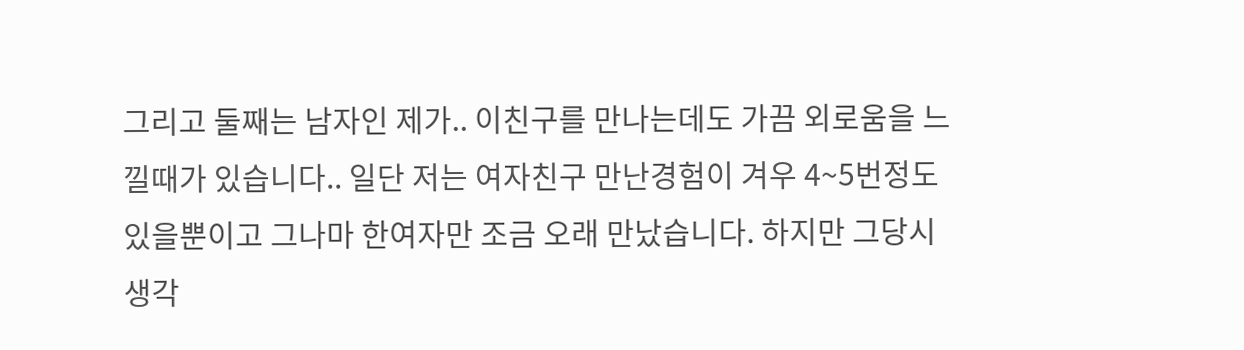그리고 둘째는 남자인 제가.. 이친구를 만나는데도 가끔 외로움을 느낄때가 있습니다.. 일단 저는 여자친구 만난경험이 겨우 4~5번정도 있을뿐이고 그나마 한여자만 조금 오래 만났습니다. 하지만 그당시 생각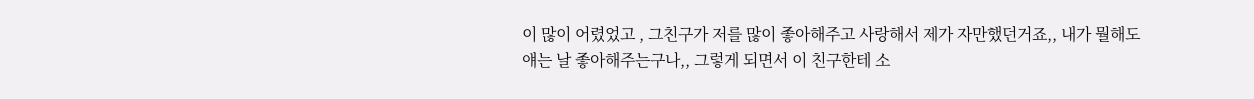이 많이 어렸었고 , 그친구가 저를 많이 좋아해주고 사랑해서 제가 자만했던거죠,, 내가 뭘해도 얘는 날 좋아해주는구나,, 그렇게 되면서 이 친구한테 소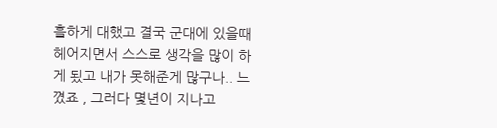흘하게 대했고 결국 군대에 있을때 헤어지면서 스스로 생각을 많이 하게 됬고 내가 못해준게 많구나.. 느꼈죠 , 그러다 몇년이 지나고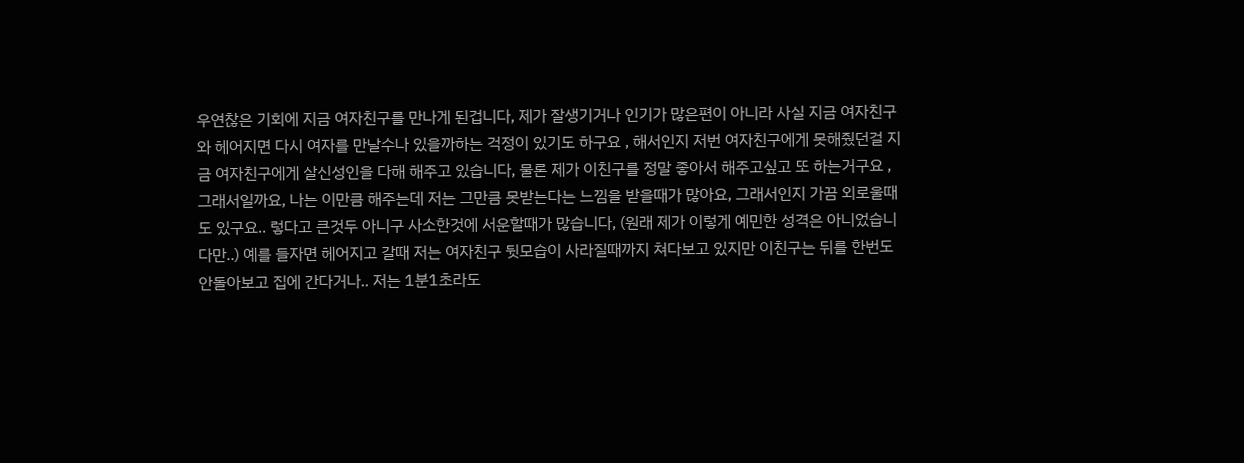우연찮은 기회에 지금 여자친구를 만나게 된겁니다, 제가 잘생기거나 인기가 많은편이 아니라 사실 지금 여자친구와 헤어지면 다시 여자를 만날수나 있을까하는 걱정이 있기도 하구요 , 해서인지 저번 여자친구에게 못해줬던걸 지금 여자친구에게 살신성인을 다해 해주고 있습니다, 물론 제가 이친구를 정말 좋아서 해주고싶고 또 하는거구요 , 그래서일까요, 나는 이만큼 해주는데 저는 그만큼 못받는다는 느낌을 받을때가 많아요, 그래서인지 가끔 외로울때도 있구요.. 렇다고 큰것두 아니구 사소한것에 서운할때가 많습니다, (원래 제가 이렇게 예민한 성격은 아니었습니다만..) 예를 들자면 헤어지고 갈때 저는 여자친구 뒷모습이 사라질때까지 쳐다보고 있지만 이친구는 뒤를 한번도 안돌아보고 집에 간다거나.. 저는 1분1초라도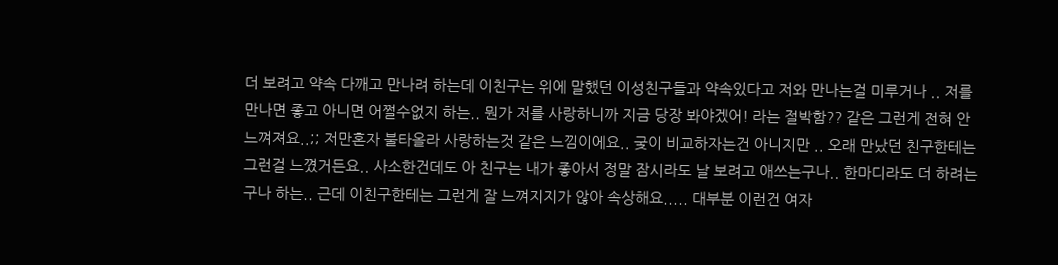더 보려고 약속 다깨고 만나려 하는데 이친구는 위에 말했던 이성친구들과 약속있다고 저와 만나는걸 미루거나 .. 저를 만나면 좋고 아니면 어쩔수없지 하는.. 뭔가 저를 사랑하니까 지금 당장 봐야겠어! 라는 절박함?? 같은 그런게 전혀 안느껴져요..;; 저만혼자 불타올라 사랑하는것 같은 느낌이에요.. 궂이 비교하자는건 아니지만 .. 오래 만났던 친구한테는 그런걸 느꼈거든요.. 사소한건데도 아 친구는 내가 좋아서 정말 잠시라도 날 보려고 애쓰는구나.. 한마디라도 더 하려는구나 하는.. 근데 이친구한테는 그런게 잘 느껴지지가 않아 속상해요..... 대부분 이런건 여자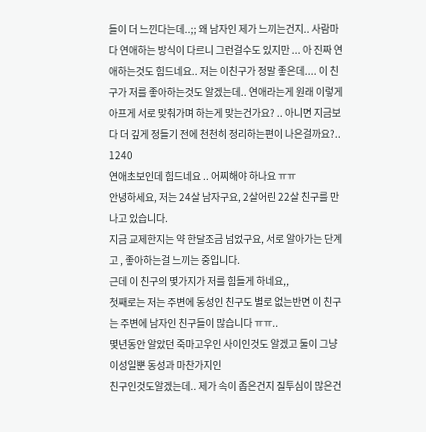들이 더 느낀다는데..;; 왜 남자인 제가 느끼는건지.. 사람마다 연애하는 방식이 다르니 그런걸수도 있지만 ... 아 진짜 연애하는것도 힘드네요.. 저는 이친구가 정말 좋은데.... 이 친구가 저를 좋아하는것도 알겠는데.. 연애라는게 원래 이렇게 아프게 서로 맞춰가며 하는게 맞는건가요? .. 아니면 지금보다 더 깊게 정들기 전에 천천히 정리하는편이 나은걸까요?.. 1240
연애초보인데 힘드네요 .. 어찌해야 하나요 ㅠㅠ
안녕하세요, 저는 24살 남자구요, 2살어린 22살 친구를 만나고 있습니다.
지금 교제한지는 약 한달조금 넘었구요, 서로 알아가는 단계고 , 좋아하는걸 느끼는 중입니다.
근데 이 친구의 몇가지가 저를 힘들게 하네요,,
첫째로는 저는 주변에 동성인 친구도 별로 없는반면 이 친구는 주변에 남자인 친구들이 많습니다 ㅠㅠ..
몇년동안 알았던 죽마고우인 사이인것도 알겠고 둘이 그냥 이성일뿐 동성과 마찬가지인
친구인것도알겠는데.. 제가 속이 좁은건지 질투심이 많은건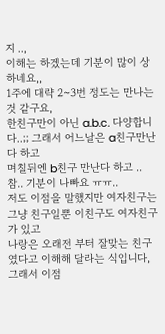지 ..,
이해는 하겠는데 기분이 많이 상하네요,,
1주에 대략 2~3번 정도는 만나는것 같구요,
한친구만이 아닌 a.b.c. 다양합니다..;; 그래서 어느날은 a친구만난다 하고
며칠뒤엔 b친구 만난다 하고 .. 참.. 기분이 나빠요 ㅠㅠ..
저도 이점을 말했지만 여자친구는 그냥 친구일뿐 이친구도 여자친구가 있고
나랑은 오래전 부터 잘맞는 친구였다고 이해해 달라는 식입니다,
그래서 이점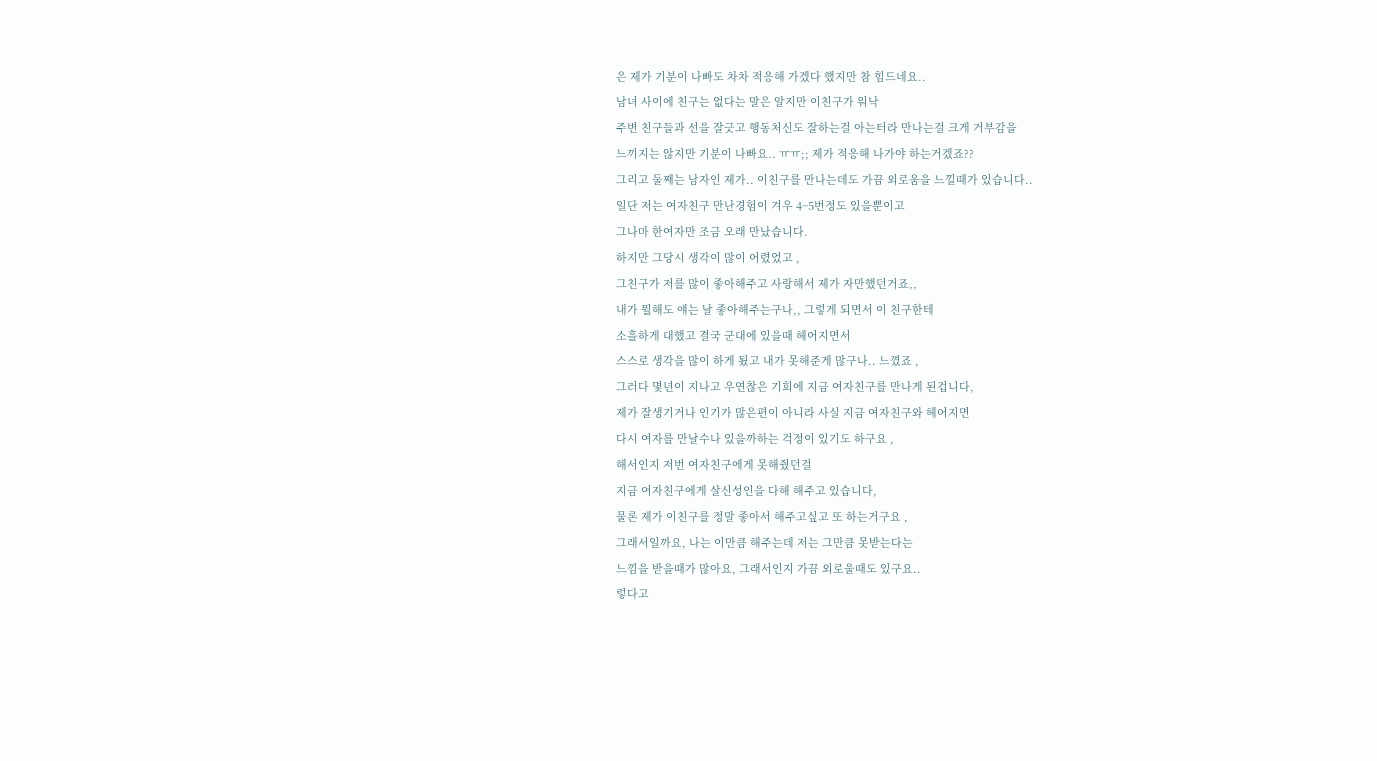은 제가 기분이 나빠도 차차 적응해 가겠다 했지만 참 힘드네요..
남녀 사이에 친구는 없다는 말은 알지만 이친구가 워낙
주변 친구들과 선을 잘긋고 행동처신도 잘하는걸 아는터라 만나는걸 크게 거부감을
느끼지는 않지만 기분이 나빠요.. ㅠㅠ;; 제가 적응해 나가야 하는거겠죠??
그리고 둘째는 남자인 제가.. 이친구를 만나는데도 가끔 외로움을 느낄때가 있습니다..
일단 저는 여자친구 만난경험이 겨우 4~5번정도 있을뿐이고
그나마 한여자만 조금 오래 만났습니다.
하지만 그당시 생각이 많이 어렸었고 ,
그친구가 저를 많이 좋아해주고 사랑해서 제가 자만했던거죠,,
내가 뭘해도 얘는 날 좋아해주는구나,, 그렇게 되면서 이 친구한테
소흘하게 대했고 결국 군대에 있을때 헤어지면서
스스로 생각을 많이 하게 됬고 내가 못해준게 많구나.. 느꼈죠 ,
그러다 몇년이 지나고 우연찮은 기회에 지금 여자친구를 만나게 된겁니다,
제가 잘생기거나 인기가 많은편이 아니라 사실 지금 여자친구와 헤어지면
다시 여자를 만날수나 있을까하는 걱정이 있기도 하구요 ,
해서인지 저번 여자친구에게 못해줬던걸
지금 여자친구에게 살신성인을 다해 해주고 있습니다,
물론 제가 이친구를 정말 좋아서 해주고싶고 또 하는거구요 ,
그래서일까요, 나는 이만큼 해주는데 저는 그만큼 못받는다는
느낌을 받을때가 많아요, 그래서인지 가끔 외로울때도 있구요..
렇다고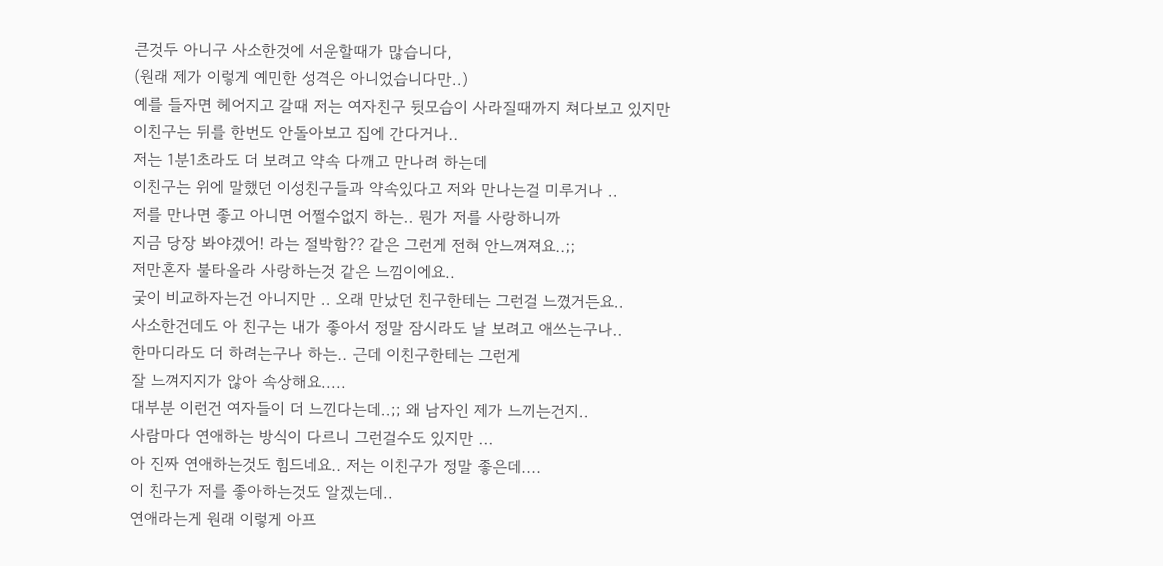큰것두 아니구 사소한것에 서운할때가 많습니다,
(원래 제가 이렇게 예민한 성격은 아니었습니다만..)
예를 들자면 헤어지고 갈때 저는 여자친구 뒷모습이 사라질때까지 쳐다보고 있지만
이친구는 뒤를 한번도 안돌아보고 집에 간다거나..
저는 1분1초라도 더 보려고 약속 다깨고 만나려 하는데
이친구는 위에 말했던 이성친구들과 약속있다고 저와 만나는걸 미루거나 ..
저를 만나면 좋고 아니면 어쩔수없지 하는.. 뭔가 저를 사랑하니까
지금 당장 봐야겠어! 라는 절박함?? 같은 그런게 전혀 안느껴져요..;;
저만혼자 불타올라 사랑하는것 같은 느낌이에요..
궂이 비교하자는건 아니지만 .. 오래 만났던 친구한테는 그런걸 느꼈거든요..
사소한건데도 아 친구는 내가 좋아서 정말 잠시라도 날 보려고 애쓰는구나..
한마디라도 더 하려는구나 하는.. 근데 이친구한테는 그런게
잘 느껴지지가 않아 속상해요.....
대부분 이런건 여자들이 더 느낀다는데..;; 왜 남자인 제가 느끼는건지..
사람마다 연애하는 방식이 다르니 그런걸수도 있지만 ...
아 진짜 연애하는것도 힘드네요.. 저는 이친구가 정말 좋은데....
이 친구가 저를 좋아하는것도 알겠는데..
연애라는게 원래 이렇게 아프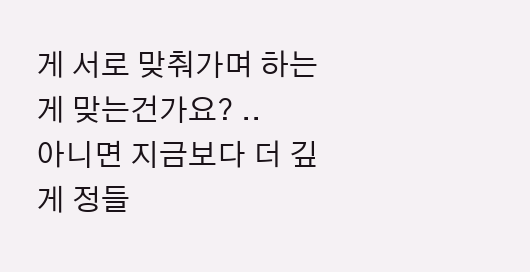게 서로 맞춰가며 하는게 맞는건가요? ..
아니면 지금보다 더 깊게 정들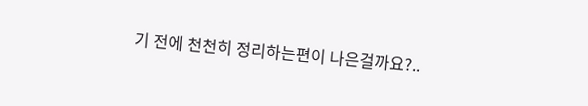기 전에 천천히 정리하는편이 나은걸까요?..